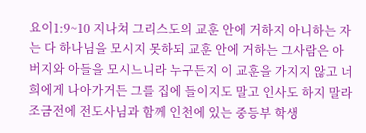요이1:9~10 지나쳐 그리스도의 교훈 안에 거하지 아니하는 자는 다 하나님을 모시지 못하되 교훈 안에 거하는 그사람은 아버지와 아들을 모시느니라 누구든지 이 교훈을 가지지 않고 너희에게 나아가거든 그를 집에 들이지도 말고 인사도 하지 말라
조금전에 전도사님과 함께 인천에 있는 중등부 학생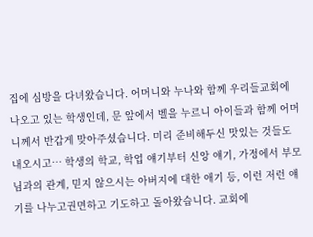집에 심방을 다녀왔습니다. 어머니와 누나와 함께 우리들교회에나오고 있는 학생인데, 문 앞에서 벨을 누르니 아이들과 함께 어머니께서 반갑게 맞아주셨습니다. 미리 준비해두신 맛있는 것들도 내오시고… 학생의 학교, 학업 얘기부터 신앙 얘기, 가정에서 부모님과의 관계, 믿지 않으시는 아버지에 대한 애기 등, 이런 저런 얘기를 나누고권면하고 기도하고 돌아왔습니다. 교회에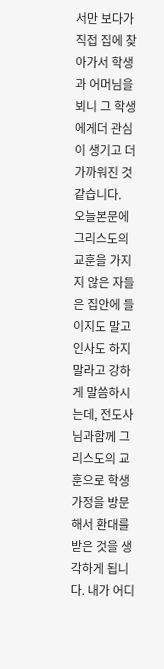서만 보다가 직접 집에 찾아가서 학생과 어머님을 뵈니 그 학생에게더 관심이 생기고 더 가까워진 것 같습니다.
오늘본문에 그리스도의 교훈을 가지지 않은 자들은 집안에 들이지도 말고 인사도 하지 말라고 강하게 말씀하시는데, 전도사님과함께 그리스도의 교훈으로 학생 가정을 방문해서 환대를 받은 것을 생각하게 됩니다. 내가 어디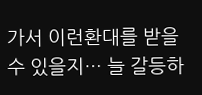가서 이런환대를 받을 수 있을지… 늘 갈등하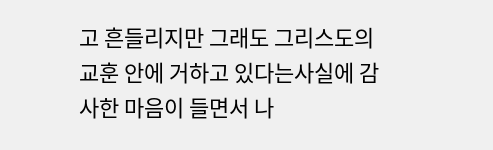고 흔들리지만 그래도 그리스도의 교훈 안에 거하고 있다는사실에 감사한 마음이 들면서 나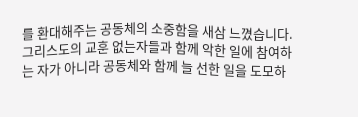를 환대해주는 공동체의 소중함을 새삼 느꼈습니다. 그리스도의 교훈 없는자들과 함께 악한 일에 참여하는 자가 아니라 공동체와 함께 늘 선한 일을 도모하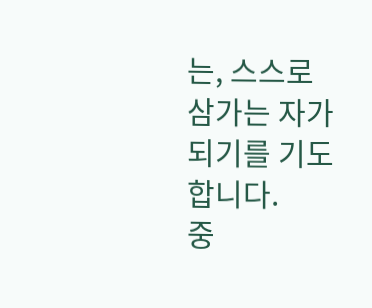는, 스스로 삼가는 자가되기를 기도합니다.
중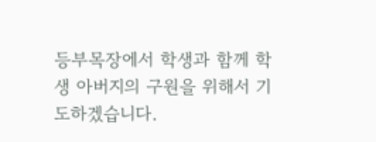등부목장에서 학생과 함께 학생 아버지의 구원을 위해서 기도하겠습니다.